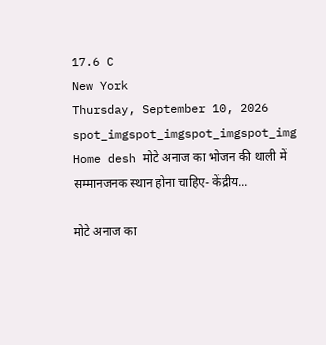17.6 C
New York
Thursday, September 10, 2026
spot_imgspot_imgspot_imgspot_img
Home desh मोटे अनाज का भोजन की थाली में सम्मानजनक स्थान होना चाहिए- केंद्रीय...

मोटे अनाज का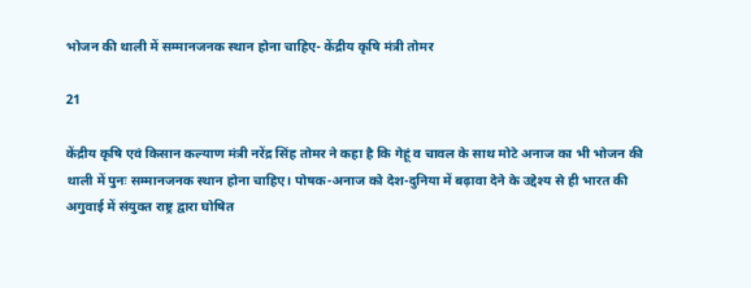भोजन की थाली में सम्मानजनक स्थान होना चाहिए- केंद्रीय कृषि मंत्री तोमर

21

केंद्रीय कृषि एवं किसान कल्याण मंत्री नरेंद्र सिंह तोमर ने कहा है कि गेहूं व चावल के साथ मोटे अनाज का भी भोजन की थाली में पुनः सम्मानजनक स्थान होना चाहिए। पोषक-अनाज को देश-दुनिया में बढ़ावा देने के उद्देश्य से ही भारत की अगुवाई में संयुक्त राष्ट्र द्वारा घोषित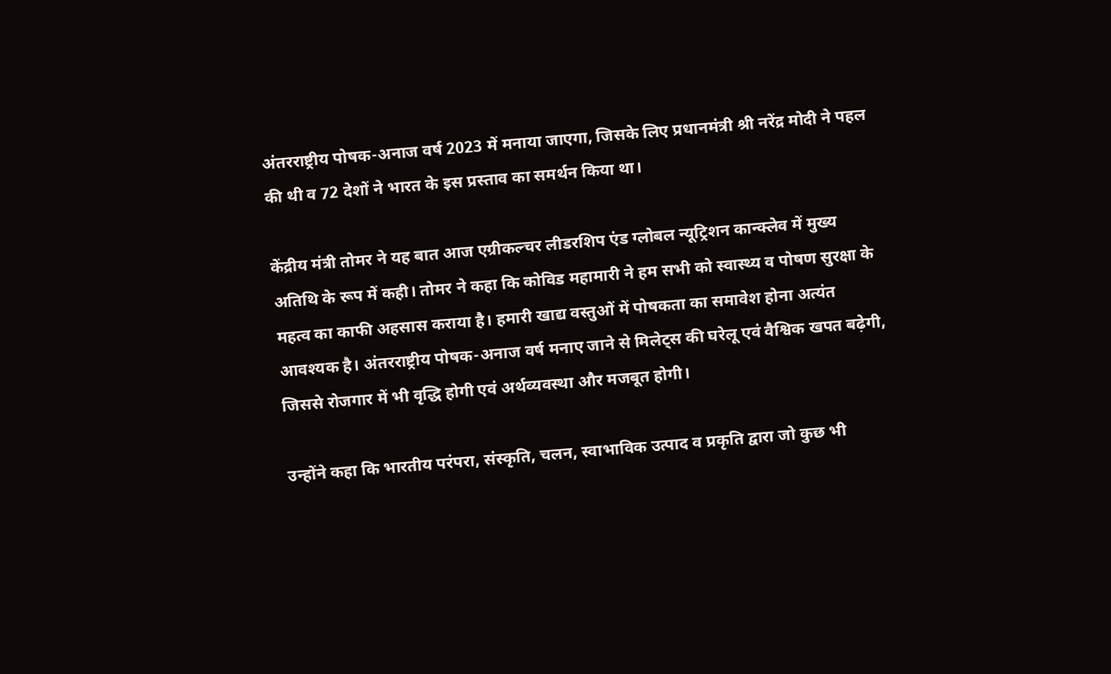अंतरराष्ट्रीय पोषक-अनाज वर्ष 2023 में मनाया जाएगा, जिसके लिए प्रधानमंत्री श्री नरेंद्र मोदी ने पहल की थी व 72 देशों ने भारत के इस प्रस्ताव का समर्थन किया था।

केंद्रीय मंत्री तोमर ने यह बात आज एग्रीकल्चर लीडरशिप एंड ग्लोबल न्यूट्रिशन कान्क्लेव में मुख्य अतिथि के रूप में कही। तोमर ने कहा कि कोविड महामारी ने हम सभी को स्वास्थ्य व पोषण सुरक्षा के महत्व का काफी अहसास कराया है। हमारी खाद्य वस्तुओं में पोषकता का समावेश होना अत्यंत आवश्यक है। अंतरराष्ट्रीय पोषक-अनाज वर्ष मनाए जाने से मिलेट्स की घरेलू एवं वैश्विक खपत बढ़ेगी, जिससे रोजगार में भी वृद्धि होगी एवं अर्थव्यवस्था और मजबूत होगी।

उन्होंने कहा कि भारतीय परंपरा, संस्कृति, चलन, स्वाभाविक उत्पाद व प्रकृति द्वारा जो कुछ भी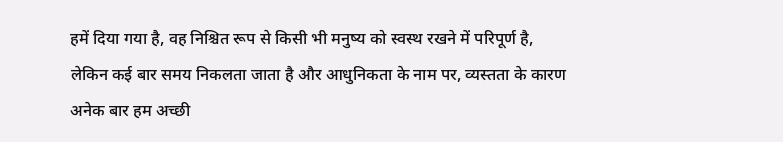हमें दिया गया है, वह निश्चित रूप से किसी भी मनुष्य को स्वस्थ रखने में परिपूर्ण है, लेकिन कई बार समय निकलता जाता है और आधुनिकता के नाम पर, व्यस्तता के कारण अनेक बार हम अच्छी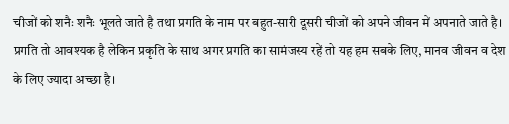चीजों को शनैः शनैः भूलते जाते है तथा प्रगति के नाम पर बहुत-सारी दूसरी चीजों को अपने जीवन में अपनाते जाते है। प्रगति तो आवश्यक है लेकिन प्रकृति के साथ अगर प्रगति का सामंजस्य रहें तो यह हम सबके लिए, मानव जीवन व देश के लिए ज्यादा अच्छा है।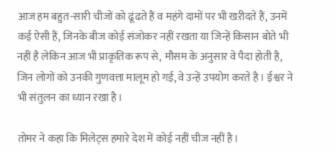आज हम बहुत-सारी चीजों को ढूंढते हैं व महंगे दामों पर भी खऱीदते हैं, उनमें कई ऐसी हैं, जिनके बीज कोई संजोकर नहीं रखता या जिन्हें किसान बोते भी नहीं है लेकिन आज भी प्राकृतिक रूप से, मौसम के अनुसार वे पैदा होती है, जिन लोगों को उनकी गुणवत्ता मालूम हो गई, वे उन्हें उपयोग करते है। ईश्वर ने भी संतुलन का ध्यान रखा है।

तोमर ने कहा कि मिलेट्स हमारे देश में कोई नहीं चीज नहीं है।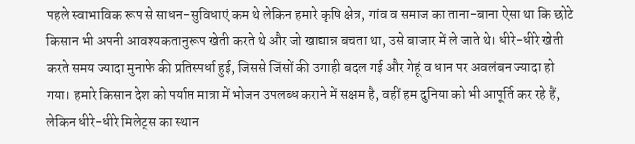पहले स्वाभाविक रूप से साधन-सुविधाएं कम थे लेकिन हमारे कृषि क्षेत्र, गांव व समाज का ताना-बाना ऐसा था कि छोटे किसान भी अपनी आवश्यकतानुरूप खेती करते थे और जो खाद्यान्न बचता था, उसे बाजार में ले जाते थे। धीरे-धीरे खेती करते समय ज्यादा मुनाफे की प्रतिस्पर्धा हुई, जिससे जिंसों की उगाही बदल गई और गेहूं व धान पर अवलंबन ज्यादा हो गया। हमारे किसान देश को पर्याप्त मात्रा में भोजन उपलब्ध कराने में सक्षम है, वहीं हम दुनिया को भी आपूर्ति कर रहे हैं, लेकिन धीरे-धीरे मिलेट्स का स्थान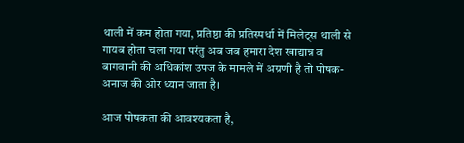थाली में कम होता गया, प्रतिष्ठा की प्रतिस्पर्धा में मिलेट्स थाली से गायब होता चला गया परंतु अब जब हमारा देश खाद्यान्न व बागवानी की अधिकांश उपज के मामले में अग्रणी है तो पोषक-अनाज की ओर ध्यान जाता है।

आज पोषकता की आवश्यकता है,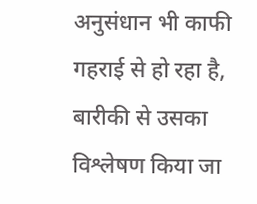अनुसंधान भी काफी गहराई से हो रहा है, बारीकी से उसका विश्लेषण किया जा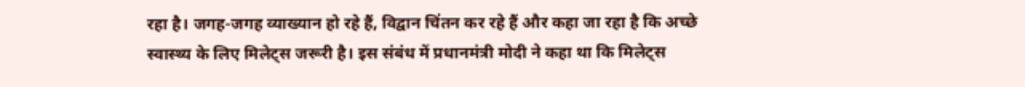रहा है। जगह-जगह व्याख्यान हो रहे हैं, विद्वान चिंतन कर रहे हैं और कहा जा रहा है कि अच्छे स्वास्थ्य के लिए मिलेट्स जरूरी है। इस संबंध में प्रधानमंत्री मोदी ने कहा था कि मिलेट्स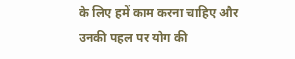के लिए हमें काम करना चाहिए और उनकी पहल पर योग की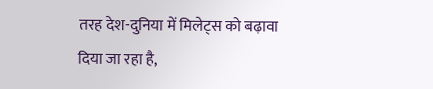तरह देश-दुनिया में मिलेट्स को बढ़ावा दिया जा रहा है,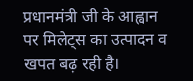प्रधानमंत्री जी के आह्वान पर मिलेट्स का उत्पादन व खपत बढ़ रही है।